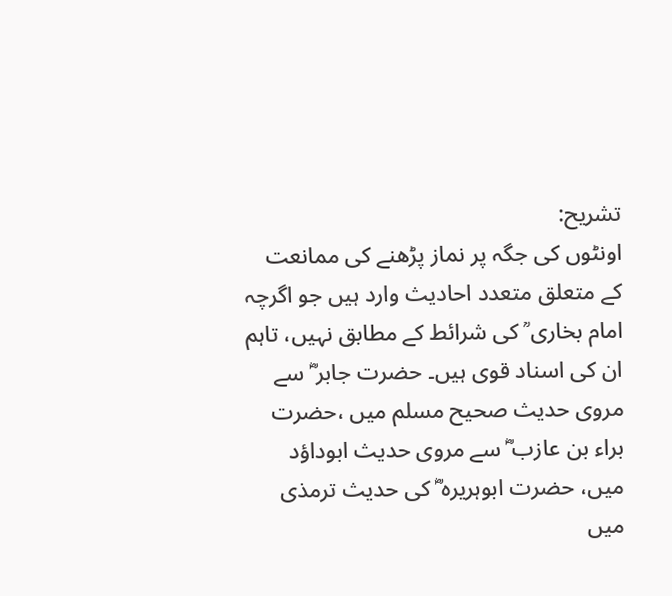تشریح:
اونٹوں کی جگہ پر نماز پڑھنے کی ممانعت کے متعلق متعدد احادیث وارد ہیں جو اگرچہ امام بخاری ؒ کی شرائط کے مطابق نہیں، تاہم ان کی اسناد قوی ہیں۔ حضرت جابر ؓ سے مروی حدیث صحیح مسلم میں ،حضرت براء بن عازب ؓ سے مروی حدیث ابوداؤد میں، حضرت ابوہریرہ ؓ کی حدیث ترمذی میں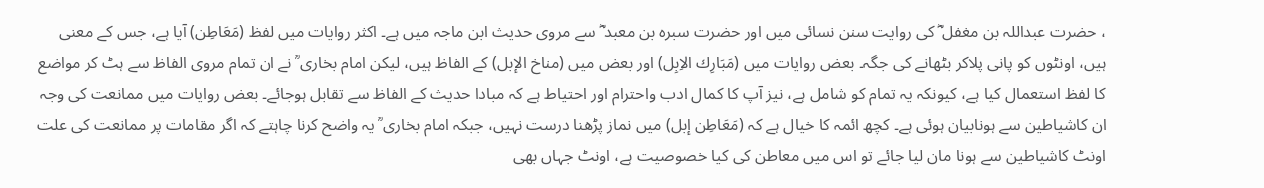، حضرت عبداللہ بن مغفل ؓ کی روایت سنن نسائی میں اور حضرت سبرہ بن معبد ؓ سے مروی حدیث ابن ماجہ میں ہے۔ اکثر روایات میں لفظ (مَعَاطِن) آیا ہے، جس کے معنی ہیں، اونٹوں کو پانی پلاکر بٹھانے کی جگہ۔ بعض روایات میں (مَبَارِك الاِبِل) اور بعض میں (مناخ الإبل) کے الفاظ ہیں، لیکن امام بخاری ؒ نے ان تمام مروی الفاظ سے ہٹ کر مواضع کا لفظ استعمال کیا ہے، کیونکہ یہ تمام کو شامل ہے، نیز آپ کا کمال ادب واحترام اور احتیاط ہے کہ مبادا حدیث کے الفاظ سے تقابل ہوجائے۔ بعض روایات میں ممانعت کی وجہ ان کاشیاطین سے ہونابیان ہوئی ہے۔ کچھ ائمہ کا خیال ہے کہ (مَعَاطِن إبل) میں نماز پڑھنا درست نہیں، جبکہ امام بخاری ؒ یہ واضح کرنا چاہتے کہ اگر مقامات پر ممانعت کی علت اونٹ کاشیاطین سے ہونا مان لیا جائے تو اس میں معاطن کی کیا خصوصیت ہے، اونٹ جہاں بھی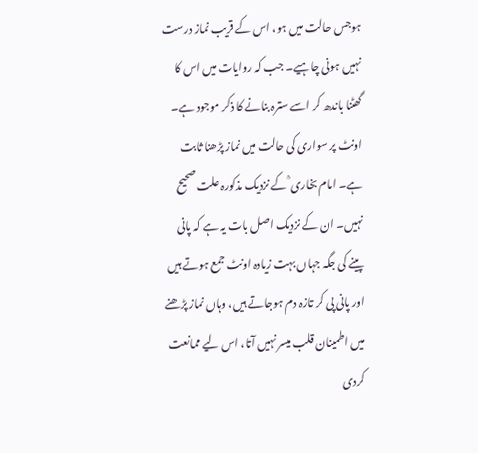ہوجس حالت میں ہو، اس کے قریب نماز درست نہیں ہونی چاہیے۔ جب کہ روایات میں اس کا گھٹنا باندھ کر اسے سترہ بنانے کا ذکر موجود ہے۔ اونٹ پر سواری کی حالت میں نماز پڑھنا ثابت ہے۔ امام بخاری ؒ کے نزدیک مذکورہ علت صحیح نہیں۔ ان کے نزدیک اصل بات یہ ہے کہ پانی پینے کی جگہ جہاں بہت زیادہ اونٹ جمع ہوتے ہیں اور پانی پی کر تازہ دم ہوجاتے ہیں، وہاں نماز پڑھنے میں اطمینان قلب میسر نہیں آتا، اس لیے ممانعت کردی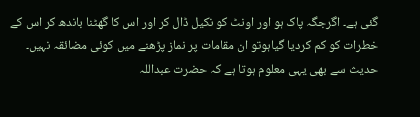گئی ہے۔ اگرجگہ پاک ہو اور اونٹ کو نکیل ڈال کر اور اس کا گھٹنا باندھ کر اس کے خطرات کو کم کردیا گیاہوتو ان مقامات پر نماز پڑھنے میں کوئی مضائقہ نہیں۔ حدیث سے بھی یہی معلوم ہوتا ہے کہ حضرت عبداللہ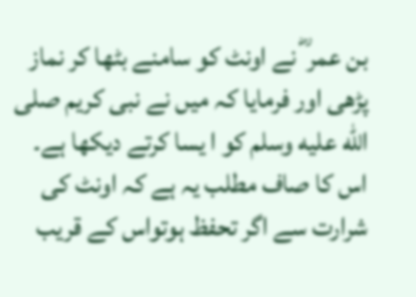بن عمر ؓ نے اونٹ کو سامنے بٹھا کر نماز پڑھی اور فرمایا کہ میں نے نبی کریم صلى الله عليه وسلم کو ا یسا کرتے دیکھا ہے۔ اس کا صاف مطلب یہ ہے کہ اونٹ کی شرارت سے اگر تحفظ ہوتواس کے قریب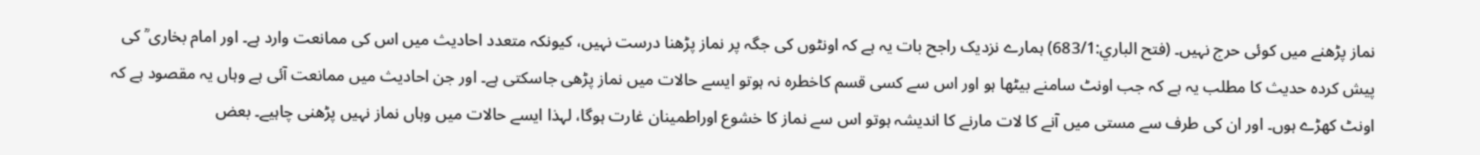نماز پڑھنے میں کوئی حرج نہیں۔ (فتح الباري:683/1) ہمارے نزدیک راجح بات یہ ہے کہ اونٹوں کی جگہ پر نماز پڑھنا درست نہیں، کیونکہ متعدد احادیث میں اس کی ممانعت وارد ہے۔ اور امام بخاری ؒ کی پیش کردہ حدیث کا مطلب یہ ہے کہ جب اونٹ سامنے بیٹھا ہو اور اس سے کسی قسم کاخطرہ نہ ہوتو ایسے حالات میں نماز پڑھی جاسکتی ہے۔ اور جن احادیث میں ممانعت آئی ہے وہاں یہ مقصود ہے کہ اونٹ کھڑے ہوں۔ اور ان کی طرف سے مستی میں آنے کا لات مارنے کا اندیشہ ہوتو اس سے نماز کا خشوع اوراطمینان غارت ہوگا، لہذا ایسے حالات میں وہاں نماز نہیں پڑھنی چاہیے۔ بعض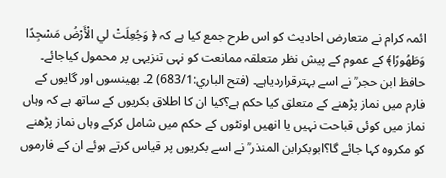ائمہ کرام نے متعارض احادیث کو اس طرح جمع کیا ہے کہ ﴿ وَجُعِلَتْ لي الْأَرْضُ مَسْجِدًا وَطَهُورًا﴾ کے عموم کے پیش نظر متعلقہ ممانعت کو نہی تنزیہی پر محمول کیاجائے۔ حافظ ابن حجر ؒ نے اسے بہترقراردیاہے۔ (فتح الباري:683/1) 2۔ بھینسوں اور گایوں کے فارم میں نماز پڑھنے کے متعلق کیا حکم ہے؟کیا ان کا اطلاق بکریوں کے ساتھ ہے کہ وہاں نماز میں کوئی قباحت نہیں یا انھیں اونٹوں کے حکم میں شامل کرکے وہاں نماز پڑھنے کو مکروہ کہا جائے گا؟ابوبکرابن المنذر ؒ نے اسے بکریوں پر قیاس کرتے ہوئے ان کے فارموں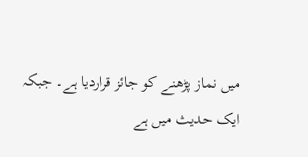میں نماز پڑھنے کو جائز قراردیا ہے۔ جبکہ ایک حدیث میں ہے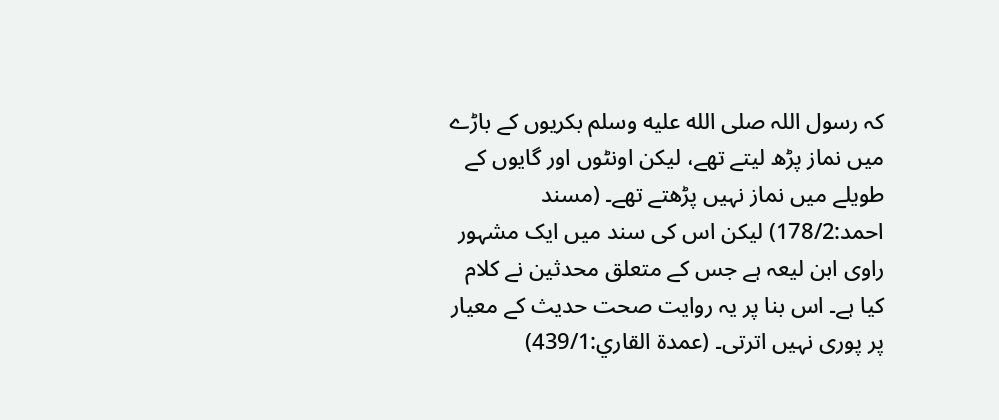کہ رسول اللہ صلى الله عليه وسلم بکریوں کے باڑے میں نماز پڑھ لیتے تھے، لیکن اونٹوں اور گایوں کے طویلے میں نماز نہیں پڑھتے تھے۔ (مسند احمد:178/2) لیکن اس کی سند میں ایک مشہور راوی ابن لیعہ ہے جس کے متعلق محدثین نے کلام کیا ہے۔ اس بنا پر یہ روایت صحت حدیث کے معیار پر پوری نہیں اترتی۔ (عمدة القاري:439/1)